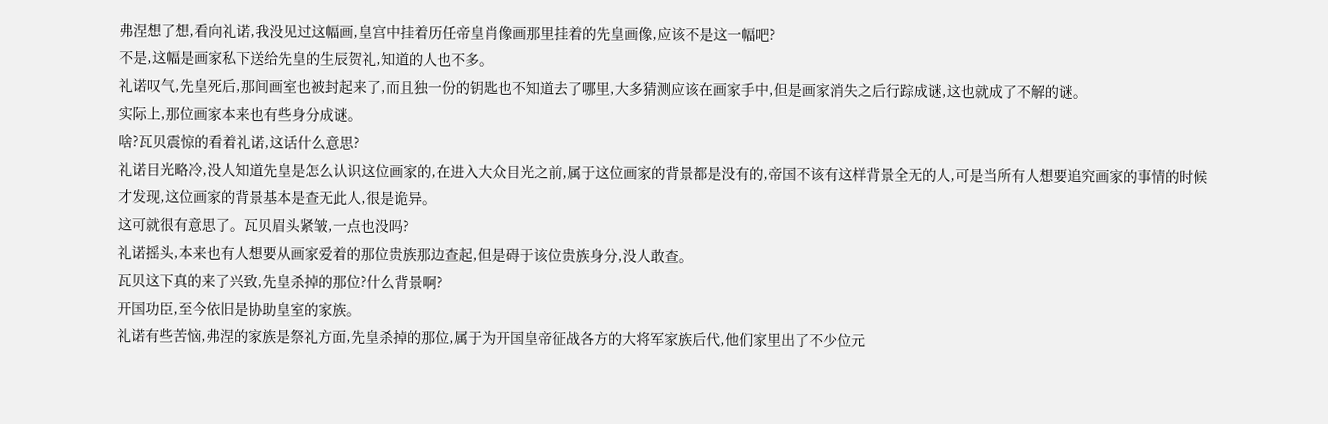弗涅想了想,看向礼诺,我没见过这幅画,皇宫中挂着历任帝皇肖像画那里挂着的先皇画像,应该不是这一幅吧?
不是,这幅是画家私下送给先皇的生辰贺礼,知道的人也不多。
礼诺叹气,先皇死后,那间画室也被封起来了,而且独一份的钥匙也不知道去了哪里,大多猜测应该在画家手中,但是画家消失之后行踪成谜,这也就成了不解的谜。
实际上,那位画家本来也有些身分成谜。
啥?瓦贝震惊的看着礼诺,这话什么意思?
礼诺目光略冷,没人知道先皇是怎么认识这位画家的,在进入大众目光之前,属于这位画家的背景都是没有的,帝国不该有这样背景全无的人,可是当所有人想要追究画家的事情的时候才发现,这位画家的背景基本是查无此人,很是诡异。
这可就很有意思了。瓦贝眉头紧皱,一点也没吗?
礼诺摇头,本来也有人想要从画家爱着的那位贵族那边查起,但是碍于该位贵族身分,没人敢查。
瓦贝这下真的来了兴致,先皇杀掉的那位?什么背景啊?
开国功臣,至今依旧是协助皇室的家族。
礼诺有些苦恼,弗涅的家族是祭礼方面,先皇杀掉的那位,属于为开国皇帝征战各方的大将军家族后代,他们家里出了不少位元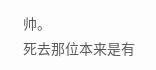帅。
死去那位本来是有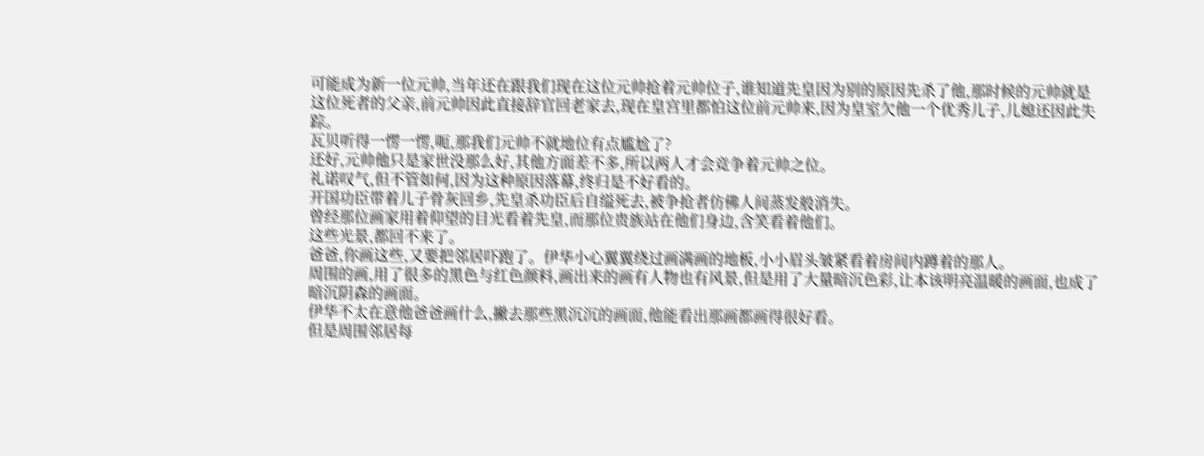可能成为新一位元帅,当年还在跟我们现在这位元帅抢着元帅位子,谁知道先皇因为别的原因先杀了他,那时候的元帅就是这位死者的父亲,前元帅因此直接辞官回老家去,现在皇宫里都怕这位前元帅来,因为皇室欠他一个优秀儿子,儿媳还因此失踪。
瓦贝听得一愣一愣,呃,那我们元帅不就地位有点尴尬了?
还好,元帅他只是家世没那么好,其他方面差不多,所以两人才会竞争着元帅之位。
礼诺叹气,但不管如何,因为这种原因落幕,终归是不好看的。
开国功臣带着儿子骨灰回乡,先皇杀功臣后自缢死去,被争抢者仿佛人间蒸发般消失。
曾经那位画家用着仰望的目光看着先皇,而那位贵族站在他们身边,含笑看着他们。
这些光景,都回不来了。
爸爸,你画这些,又要把邻居吓跑了。伊华小心翼翼绕过画满画的地板,小小眉头皱紧看着房间内蹲着的那人。
周围的画,用了很多的黑色与红色颜料,画出来的画有人物也有风景,但是用了大量暗沉色彩,让本该明亮温暖的画面,也成了暗沉阴森的画面。
伊华不太在意他爸爸画什么,撇去那些黑沉沉的画面,他能看出那画都画得很好看。
但是周围邻居每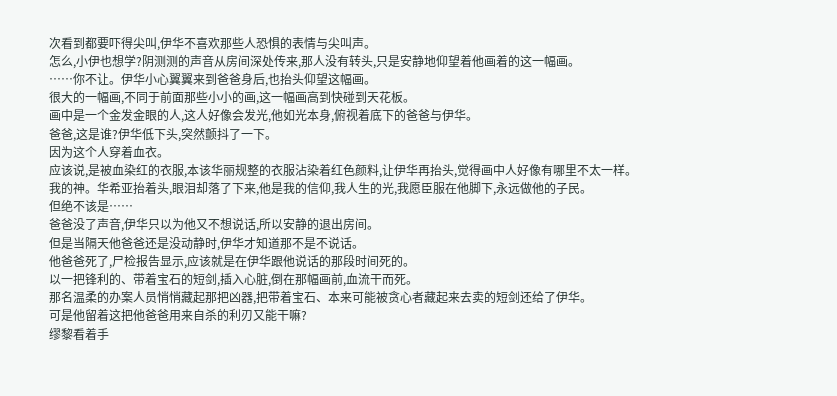次看到都要吓得尖叫,伊华不喜欢那些人恐惧的表情与尖叫声。
怎么,小伊也想学?阴测测的声音从房间深处传来,那人没有转头,只是安静地仰望着他画着的这一幅画。
……你不让。伊华小心翼翼来到爸爸身后,也抬头仰望这幅画。
很大的一幅画,不同于前面那些小小的画,这一幅画高到快碰到天花板。
画中是一个金发金眼的人,这人好像会发光,他如光本身,俯视着底下的爸爸与伊华。
爸爸,这是谁?伊华低下头,突然颤抖了一下。
因为这个人穿着血衣。
应该说,是被血染红的衣服,本该华丽规整的衣服沾染着红色颜料,让伊华再抬头,觉得画中人好像有哪里不太一样。
我的神。华希亚抬着头,眼泪却落了下来,他是我的信仰,我人生的光,我愿臣服在他脚下,永远做他的子民。
但绝不该是……
爸爸没了声音,伊华只以为他又不想说话,所以安静的退出房间。
但是当隔天他爸爸还是没动静时,伊华才知道那不是不说话。
他爸爸死了,尸检报告显示,应该就是在伊华跟他说话的那段时间死的。
以一把锋利的、带着宝石的短剑,插入心脏,倒在那幅画前,血流干而死。
那名温柔的办案人员悄悄藏起那把凶器,把带着宝石、本来可能被贪心者藏起来去卖的短剑还给了伊华。
可是他留着这把他爸爸用来自杀的利刃又能干嘛?
缪黎看着手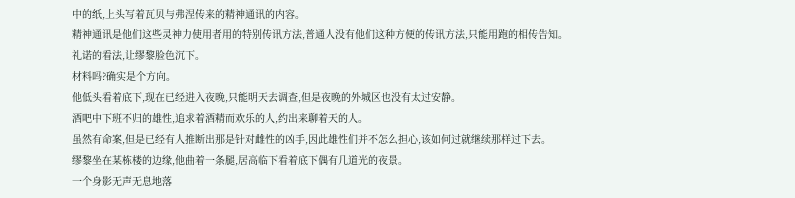中的纸,上头写着瓦贝与弗涅传来的精神通讯的内容。
精神通讯是他们这些灵神力使用者用的特别传讯方法,普通人没有他们这种方便的传讯方法,只能用跑的相传告知。
礼诺的看法,让缪黎脸色沉下。
材料吗?确实是个方向。
他低头看着底下,现在已经进入夜晚,只能明天去调查,但是夜晚的外城区也没有太过安静。
酒吧中下班不归的雄性,追求着酒精而欢乐的人,约出来聊着天的人。
虽然有命案,但是已经有人推断出那是针对雌性的凶手,因此雄性们并不怎么担心,该如何过就继续那样过下去。
缪黎坐在某栋楼的边缘,他曲着一条腿,居高临下看着底下偶有几道光的夜景。
一个身影无声无息地落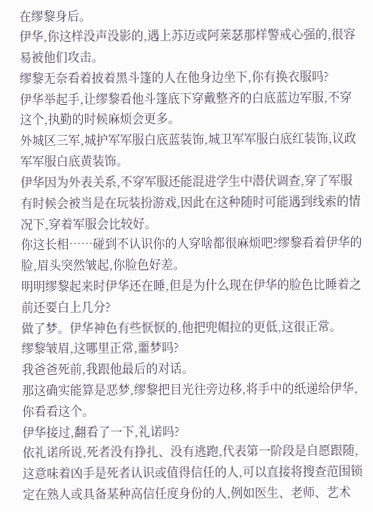在缪黎身后。
伊华,你这样没声没影的,遇上苏迈或阿莱瑟那样警戒心强的,很容易被他们攻击。
缪黎无奈看着披着黑斗篷的人在他身边坐下,你有换衣服吗?
伊华举起手,让缪黎看他斗篷底下穿戴整齐的白底蓝边军服,不穿这个,执勤的时候麻烦会更多。
外城区三军,城护军军服白底蓝装饰,城卫军军服白底红装饰,议政军军服白底黄装饰。
伊华因为外表关系,不穿军服还能混进学生中潜伏调查,穿了军服有时候会被当是在玩装扮游戏,因此在这种随时可能遇到线索的情况下,穿着军服会比较好。
你这长相……碰到不认识你的人穿啥都很麻烦吧?缪黎看着伊华的脸,眉头突然皱起,你脸色好差。
明明缪黎起来时伊华还在睡,但是为什么现在伊华的脸色比睡着之前还要白上几分?
做了梦。伊华神色有些恹恹的,他把兜帽拉的更低,这很正常。
缪黎皱眉,这哪里正常,噩梦吗?
我爸爸死前,我跟他最后的对话。
那这确实能算是恶梦,缪黎把目光往旁边移,将手中的纸递给伊华,你看看这个。
伊华接过,翻看了一下,礼诺吗?
依礼诺所说,死者没有挣扎、没有逃跑,代表第一阶段是自愿跟随,这意味着凶手是死者认识或值得信任的人,可以直接将搜查范围锁定在熟人或具备某种高信任度身份的人,例如医生、老师、艺术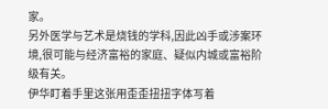家。
另外医学与艺术是烧钱的学科,因此凶手或涉案环境,很可能与经济富裕的家庭、疑似内城或富裕阶级有关。
伊华盯着手里这张用歪歪扭扭字体写着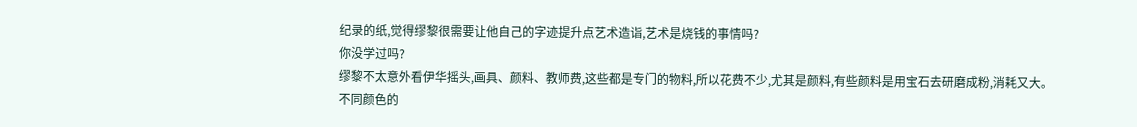纪录的纸,觉得缪黎很需要让他自己的字迹提升点艺术造诣,艺术是烧钱的事情吗?
你没学过吗?
缪黎不太意外看伊华摇头,画具、颜料、教师费,这些都是专门的物料,所以花费不少,尤其是颜料,有些颜料是用宝石去研磨成粉,消耗又大。
不同颜色的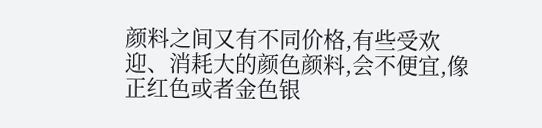颜料之间又有不同价格,有些受欢迎、消耗大的颜色颜料,会不便宜,像正红色或者金色银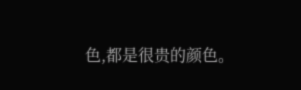色,都是很贵的颜色。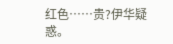红色……贵?伊华疑惑。